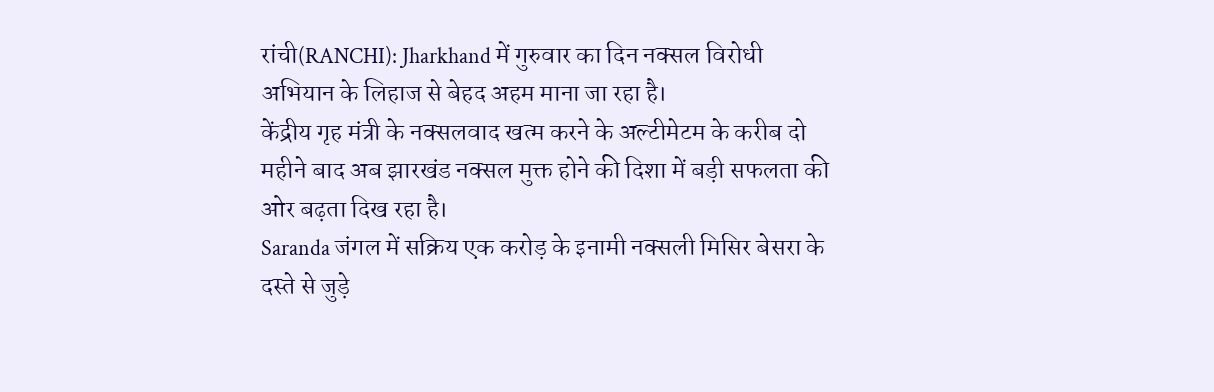रांची(RANCHI): Jharkhand में गुरुवार का दिन नक्सल विरोधी अभियान के लिहाज से बेहद अहम माना जा रहा है।
केंद्रीय गृह मंत्री के नक्सलवाद खत्म करने के अल्टीमेटम के करीब दो महीने बाद अब झारखंड नक्सल मुक्त होने की दिशा में बड़ी सफलता की ओर बढ़ता दिख रहा है।
Saranda जंगल में सक्रिय एक करोड़ के इनामी नक्सली मिसिर बेसरा के दस्ते से जुड़े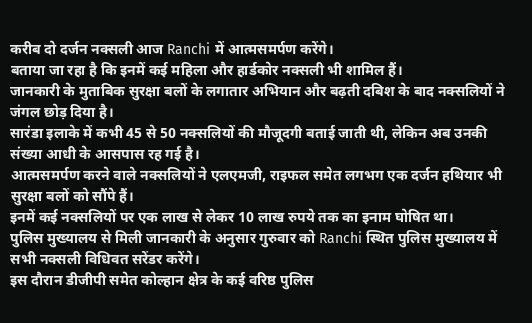करीब दो दर्जन नक्सली आज Ranchi में आत्मसमर्पण करेंगे।
बताया जा रहा है कि इनमें कई महिला और हार्डकोर नक्सली भी शामिल हैं।
जानकारी के मुताबिक सुरक्षा बलों के लगातार अभियान और बढ़ती दबिश के बाद नक्सलियों ने जंगल छोड़ दिया है।
सारंडा इलाके में कभी 45 से 50 नक्सलियों की मौजूदगी बताई जाती थी, लेकिन अब उनकी संख्या आधी के आसपास रह गई है।
आत्मसमर्पण करने वाले नक्सलियों ने एलएमजी, राइफल समेत लगभग एक दर्जन हथियार भी सुरक्षा बलों को सौंपे हैं।
इनमें कई नक्सलियों पर एक लाख से लेकर 10 लाख रुपये तक का इनाम घोषित था।
पुलिस मुख्यालय से मिली जानकारी के अनुसार गुरुवार को Ranchi स्थित पुलिस मुख्यालय में सभी नक्सली विधिवत सरेंडर करेंगे।
इस दौरान डीजीपी समेत कोल्हान क्षेत्र के कई वरिष्ठ पुलिस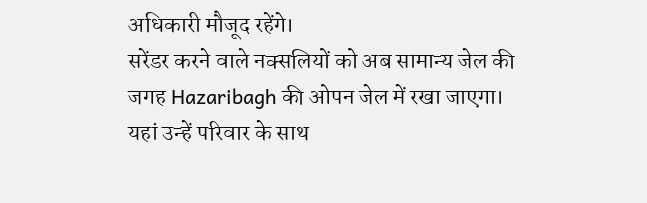अधिकारी मौजूद रहेंगे।
सरेंडर करने वाले नक्सलियों को अब सामान्य जेल की जगह Hazaribagh की ओपन जेल में रखा जाएगा।
यहां उन्हें परिवार के साथ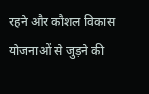रहने और कौशल विकास योजनाओं से जुड़ने की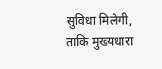सुविधा मिलेगी, ताकि मुख्यधारा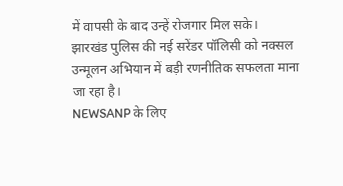में वापसी के बाद उन्हें रोजगार मिल सके।
झारखंड पुलिस की नई सरेंडर पॉलिसी को नक्सल उन्मूलन अभियान में बड़ी रणनीतिक सफलता माना जा रहा है।
NEWSANP के लिए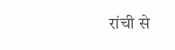रांची से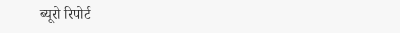ब्यूरो रिपोर्ट